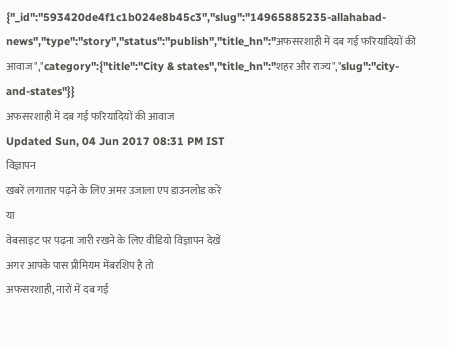{"_id":"593420de4f1c1b024e8b45c3","slug":"14965885235-allahabad-news","type":"story","status":"publish","title_hn":"अफसरशाही में दब गई फरियादियों की आवाज","category":{"title":"City & states","title_hn":"शहर और राज्य","slug":"city-and-states"}}
अफसरशाही में दब गई फरियादियों की आवाज
Updated Sun, 04 Jun 2017 08:31 PM IST
विज्ञापन
खबरें लगातार पढ़ने के लिए अमर उजाला एप डाउनलोड करें
या
वेबसाइट पर पढ़ना जारी रखने के लिए वीडियो विज्ञापन देखें
अगर आपके पास प्रीमियम मेंबरशिप है तो
अफसरशाही, नारों में दब गई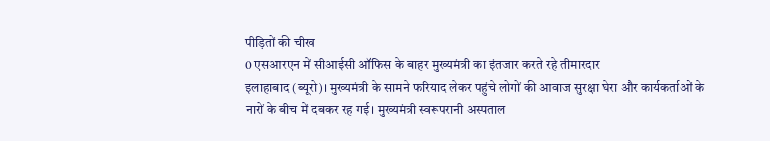पीड़ितों की चीख
0 एसआरएन में सीआईसी ऑफिस के बाहर मुख्यमंत्री का इंतजार करते रहे तीमारदार
इलाहाबाद (ब्यूरो)। मुख्यमंत्री के सामने फरियाद लेकर पहुंचे लोगों की आवाज सुरक्षा घेरा और कार्यकर्ताओं के नारों के बीच में दबकर रह गई। मुख्यमंत्री स्वरूपरानी अस्पताल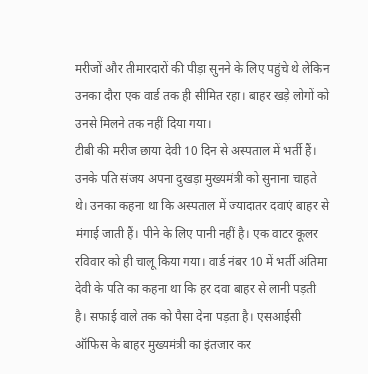मरीजों और तीमारदारों की पीड़ा सुनने के लिए पहुंचे थे लेकिन उनका दौरा एक वार्ड तक ही सीमित रहा। बाहर खड़े लोगों को उनसे मिलने तक नहीं दिया गया।
टीबी की मरीज छाया देवी 10 दिन से अस्पताल में भर्ती हैं। उनके पति संजय अपना दुखड़ा मुख्यमंत्री को सुनाना चाहते थे। उनका कहना था कि अस्पताल में ज्यादातर दवाएं बाहर से मंगाई जाती हैं। पीने के लिए पानी नहीं है। एक वाटर कूलर रविवार को ही चालू किया गया। वार्ड नंबर 10 में भर्ती अंतिमा देवी के पति का कहना था कि हर दवा बाहर से लानी पड़ती है। सफाई वाले तक को पैसा देना पड़ता है। एसआईसी ऑफिस के बाहर मुख्यमंत्री का इंतजार कर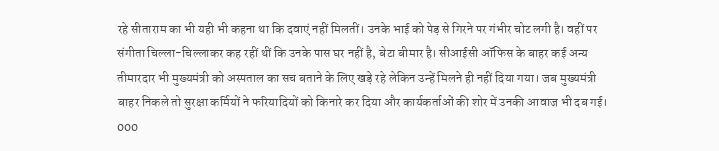रहे सीताराम का भी यही भी कहना था कि दवाएं नहीं मिलतीं। उनके भाई को पेड़ से गिरने पर गंभीर चोट लगी है। वहीं पर संगीता चिल्ला-चिल्लाकर कह रहीं थीं कि उनके पास घर नहीं है, बेटा बीमार है। सीआईसी ऑफिस के बाहर कई अन्य तीमारदार भी मुख्यमंत्री को अस्पताल का सच बताने के लिए खड़े रहे लेकिन उन्हें मिलने ही नहीं दिया गया। जब मुख्यमंत्री बाहर निकले तो सुरक्षा कर्मियों ने फरियादियों को किनारे कर दिया और कार्यकर्ताओं की शोर में उनकी आवाज भी दब गई।
000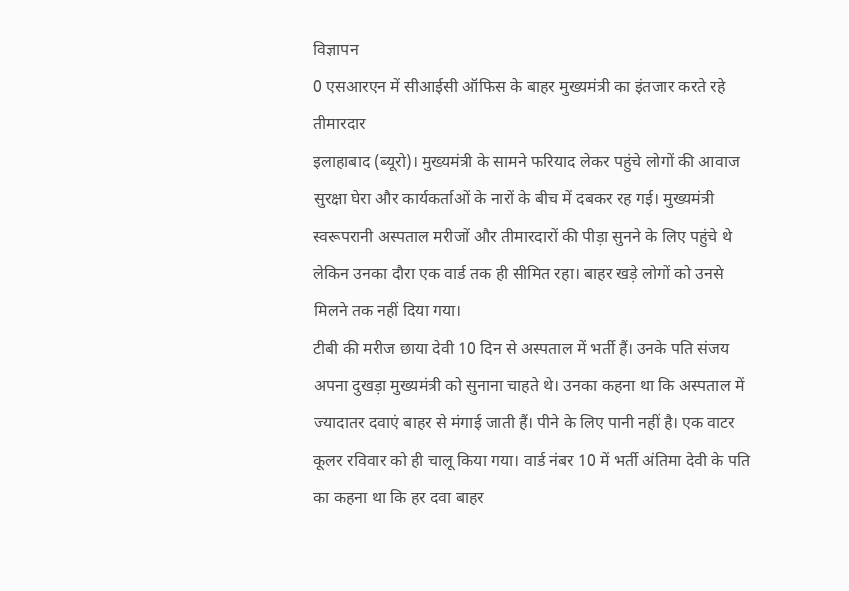विज्ञापन
0 एसआरएन में सीआईसी ऑफिस के बाहर मुख्यमंत्री का इंतजार करते रहे तीमारदार
इलाहाबाद (ब्यूरो)। मुख्यमंत्री के सामने फरियाद लेकर पहुंचे लोगों की आवाज सुरक्षा घेरा और कार्यकर्ताओं के नारों के बीच में दबकर रह गई। मुख्यमंत्री स्वरूपरानी अस्पताल मरीजों और तीमारदारों की पीड़ा सुनने के लिए पहुंचे थे लेकिन उनका दौरा एक वार्ड तक ही सीमित रहा। बाहर खड़े लोगों को उनसे मिलने तक नहीं दिया गया।
टीबी की मरीज छाया देवी 10 दिन से अस्पताल में भर्ती हैं। उनके पति संजय अपना दुखड़ा मुख्यमंत्री को सुनाना चाहते थे। उनका कहना था कि अस्पताल में ज्यादातर दवाएं बाहर से मंगाई जाती हैं। पीने के लिए पानी नहीं है। एक वाटर कूलर रविवार को ही चालू किया गया। वार्ड नंबर 10 में भर्ती अंतिमा देवी के पति का कहना था कि हर दवा बाहर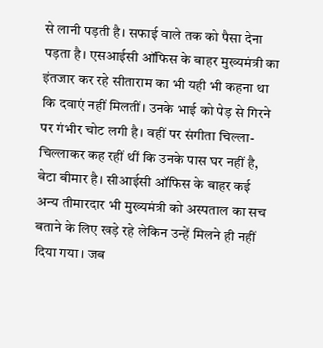से लानी पड़ती है। सफाई वाले तक को पैसा देना पड़ता है। एसआईसी ऑफिस के बाहर मुख्यमंत्री का इंतजार कर रहे सीताराम का भी यही भी कहना था कि दवाएं नहीं मिलतीं। उनके भाई को पेड़ से गिरने पर गंभीर चोट लगी है। वहीं पर संगीता चिल्ला-चिल्लाकर कह रहीं थीं कि उनके पास घर नहीं है, बेटा बीमार है। सीआईसी ऑफिस के बाहर कई अन्य तीमारदार भी मुख्यमंत्री को अस्पताल का सच बताने के लिए खड़े रहे लेकिन उन्हें मिलने ही नहीं दिया गया। जब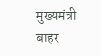मुख्यमंत्री बाहर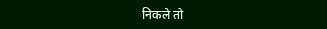निकले तो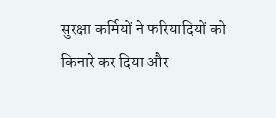सुरक्षा कर्मियों ने फरियादियों को किनारे कर दिया और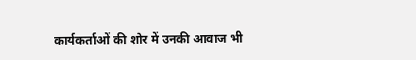कार्यकर्ताओं की शोर में उनकी आवाज भी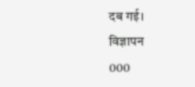दब गई।
विज्ञापन
000